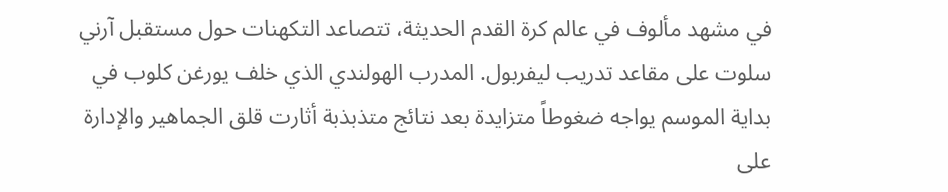في مشهد مألوف في عالم كرة القدم الحديثة، تتصاعد التكهنات حول مستقبل آرني سلوت على مقاعد تدريب ليفربول. المدرب الهولندي الذي خلف يورغن كلوب في بداية الموسم يواجه ضغوطاً متزايدة بعد نتائج متذبذبة أثارت قلق الجماهير والإدارة على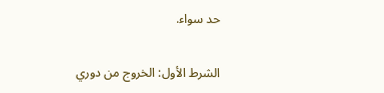حد سواء.

الشرط الأول: الخروج من دوري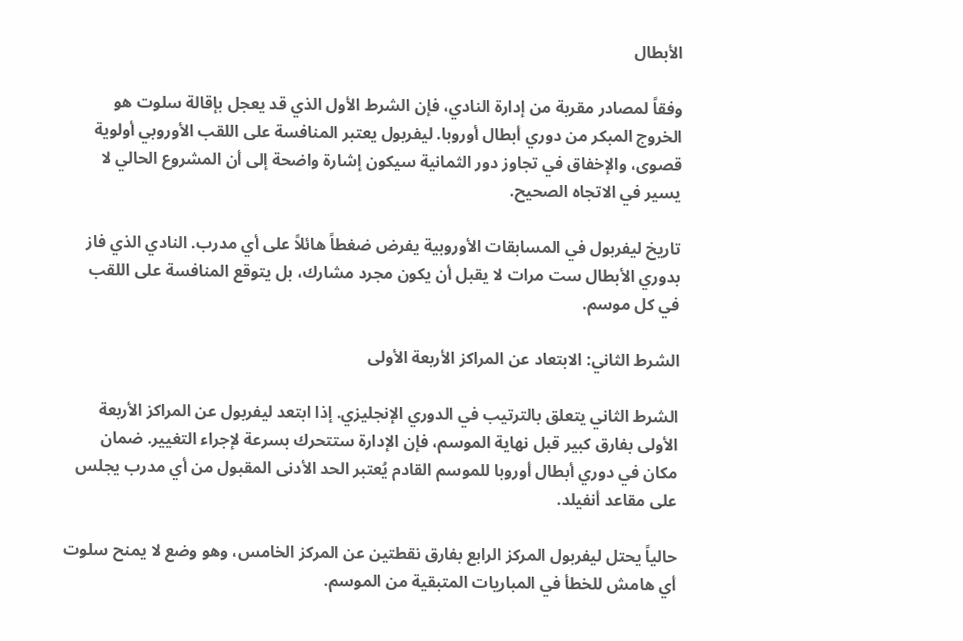الأبطال

وفقاً لمصادر مقربة من إدارة النادي، فإن الشرط الأول الذي قد يعجل بإقالة سلوت هو الخروج المبكر من دوري أبطال أوروبا. ليفربول يعتبر المنافسة على اللقب الأوروبي أولوية قصوى، والإخفاق في تجاوز دور الثمانية سيكون إشارة واضحة إلى أن المشروع الحالي لا يسير في الاتجاه الصحيح.

تاريخ ليفربول في المسابقات الأوروبية يفرض ضغطاً هائلاً على أي مدرب. النادي الذي فاز بدوري الأبطال ست مرات لا يقبل أن يكون مجرد مشارك، بل يتوقع المنافسة على اللقب في كل موسم.

الشرط الثاني: الابتعاد عن المراكز الأربعة الأولى

الشرط الثاني يتعلق بالترتيب في الدوري الإنجليزي. إذا ابتعد ليفربول عن المراكز الأربعة الأولى بفارق كبير قبل نهاية الموسم، فإن الإدارة ستتحرك بسرعة لإجراء التغيير. ضمان مكان في دوري أبطال أوروبا للموسم القادم يُعتبر الحد الأدنى المقبول من أي مدرب يجلس على مقاعد أنفيلد.

حالياً يحتل ليفربول المركز الرابع بفارق نقطتين عن المركز الخامس، وهو وضع لا يمنح سلوت أي هامش للخطأ في المباريات المتبقية من الموسم.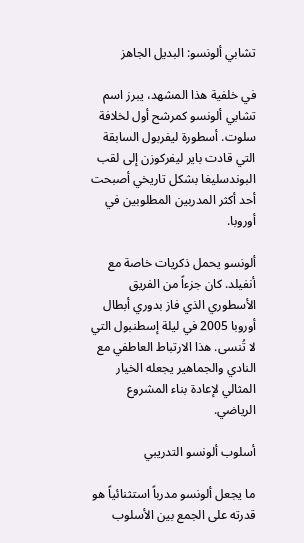تشابي ألونسو: البديل الجاهز

في خلفية هذا المشهد، يبرز اسم تشابي ألونسو كمرشح أول لخلافة سلوت. أسطورة ليفربول السابقة التي قادت باير ليفركوزن إلى لقب البوندسليغا بشكل تاريخي أصبحت أحد أكثر المدربين المطلوبين في أوروبا.

ألونسو يحمل ذكريات خاصة مع أنفيلد. كان جزءاً من الفريق الأسطوري الذي فاز بدوري أبطال أوروبا 2005 في ليلة إسطنبول التي لا تُنسى. هذا الارتباط العاطفي مع النادي والجماهير يجعله الخيار المثالي لإعادة بناء المشروع الرياضي.

أسلوب ألونسو التدريبي

ما يجعل ألونسو مدرباً استثنائياً هو قدرته على الجمع بين الأسلوب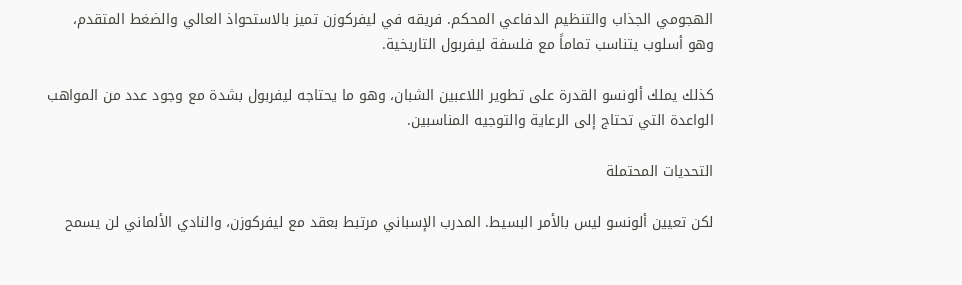الهجومي الجذاب والتنظيم الدفاعي المحكم. فريقه في ليفركوزن تميز بالاستحواذ العالي والضغط المتقدم، وهو أسلوب يتناسب تماماً مع فلسفة ليفربول التاريخية.

كذلك يملك ألونسو القدرة على تطوير اللاعبين الشبان، وهو ما يحتاجه ليفربول بشدة مع وجود عدد من المواهب الواعدة التي تحتاج إلى الرعاية والتوجيه المناسبين.

التحديات المحتملة

لكن تعيين ألونسو ليس بالأمر البسيط. المدرب الإسباني مرتبط بعقد مع ليفركوزن، والنادي الألماني لن يسمح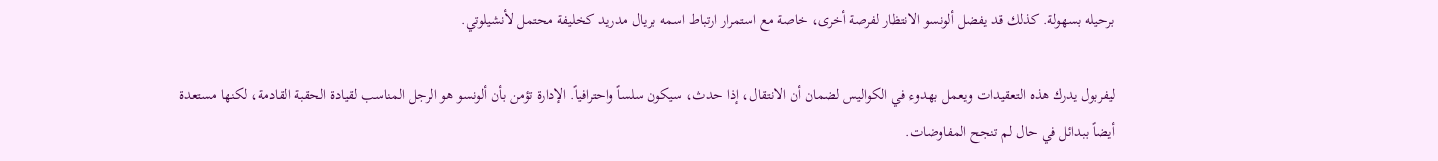برحيله بسهولة. كذلك قد يفضل ألونسو الانتظار لفرصة أخرى، خاصة مع استمرار ارتباط اسمه بريال مدريد كخليفة محتمل لأنشيلوتي.

ليفربول يدرك هذه التعقيدات ويعمل بهدوء في الكواليس لضمان أن الانتقال، إذا حدث، سيكون سلساً واحترافياً. الإدارة تؤمن بأن ألونسو هو الرجل المناسب لقيادة الحقبة القادمة، لكنها مستعدة أيضاً ببدائل في حال لم تنجح المفاوضات.